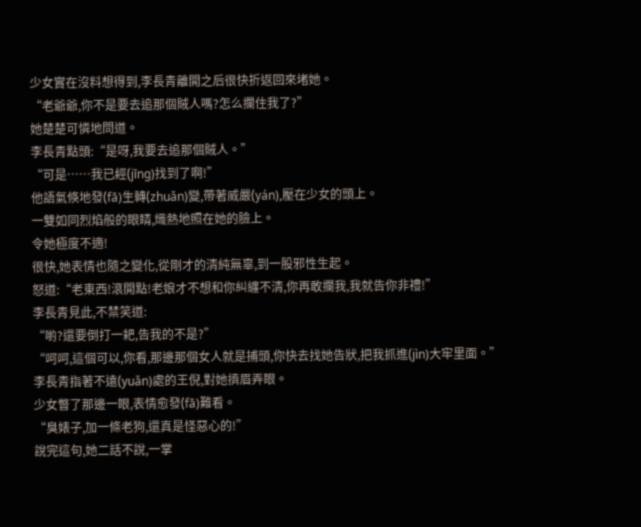少女實在沒料想得到,李長青離開之后很快折返回來堵她。
“老爺爺,你不是要去追那個賊人嗎?怎么攔住我了?”
她楚楚可憐地問道。
李長青點頭:“是呀,我要去追那個賊人。”
“可是……我已經(jīng)找到了啊!”
他語氣倏地發(fā)生轉(zhuǎn)變,帶著威嚴(yán),壓在少女的頭上。
一雙如同烈焰般的眼睛,熾熱地照在她的臉上。
令她極度不適!
很快,她表情也隨之變化,從剛才的清純無辜,到一股邪性生起。
怒道:“老東西!滾開點!老娘才不想和你糾纏不清,你再敢攔我,我就告你非禮!”
李長青見此,不禁笑道:
“喲?還要倒打一耙,告我的不是?”
“呵呵,這個可以,你看,那邊那個女人就是捕頭,你快去找她告狀,把我抓進(jìn)大牢里面。”
李長青指著不遠(yuǎn)處的王倪,對她擠眉弄眼。
少女瞥了那邊一眼,表情愈發(fā)難看。
“臭婊子,加一條老狗,還真是怪惡心的!”
說完這句,她二話不說,一掌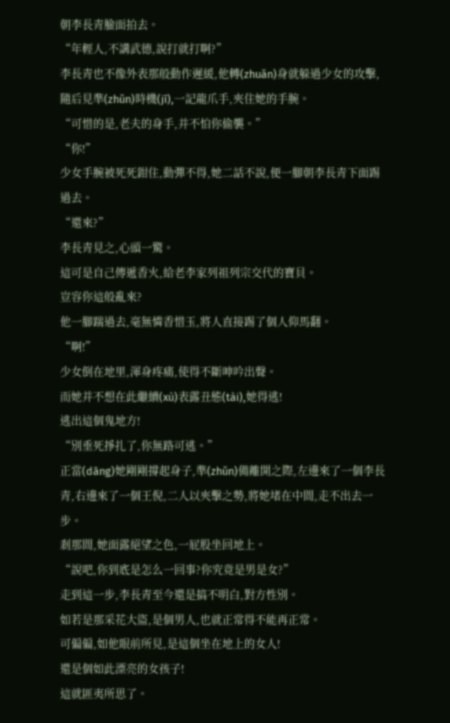朝李長青臉面拍去。
“年輕人,不講武德,說打就打啊?”
李長青也不像外表那般動作遲緩,他轉(zhuǎn)身就躲過少女的攻擊,隨后見準(zhǔn)時機(jī),一記龍爪手,夾住她的手腕。
“可惜的是,老夫的身手,并不怕你偷襲。”
“你!”
少女手腕被死死鉗住,動彈不得,她二話不說,便一腳朝李長青下面踢過去。
“還來?”
李長青見之,心頭一驚。
這可是自己傳遞香火,給老李家列祖列宗交代的寶貝。
豈容你這般亂來?
他一腳踹過去,毫無憐香惜玉,將人直接踢了個人仰馬翻。
“啊!”
少女倒在地里,渾身疼痛,使得不斷呻吟出聲。
而她并不想在此繼續(xù)表露丑態(tài),她得逃!
逃出這個鬼地方!
“別垂死掙扎了,你無路可逃。”
正當(dāng)她剛剛撐起身子,準(zhǔn)備離開之際,左邊來了一個李長青,右邊來了一個王倪,二人以夾擊之勢,將她堵在中間,走不出去一步。
剎那間,她面露絕望之色,一屁股坐回地上。
“說吧,你到底是怎么一回事?你究竟是男是女?”
走到這一步,李長青至今還是搞不明白,對方性別。
如若是那采花大盜,是個男人,也就正常得不能再正常。
可偏偏,如他眼前所見,是這個坐在地上的女人!
還是個如此漂亮的女孩子!
這就匪夷所思了。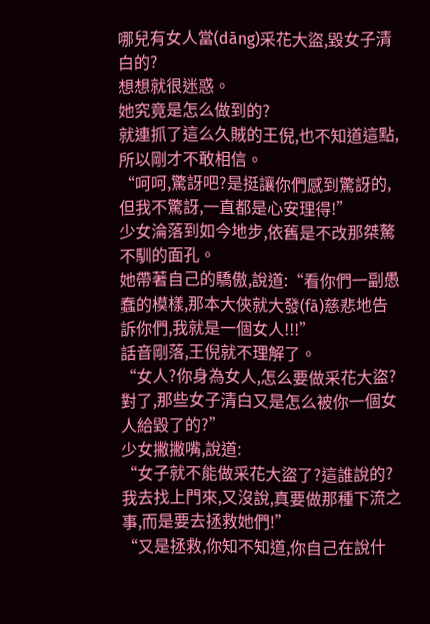哪兒有女人當(dāng)采花大盜,毀女子清白的?
想想就很迷惑。
她究竟是怎么做到的?
就連抓了這么久賊的王倪,也不知道這點,所以剛才不敢相信。
“呵呵,驚訝吧?是挺讓你們感到驚訝的,但我不驚訝,一直都是心安理得!”
少女淪落到如今地步,依舊是不改那桀驁不馴的面孔。
她帶著自己的驕傲,說道:“看你們一副愚蠢的模樣,那本大俠就大發(fā)慈悲地告訴你們,我就是一個女人!!!”
話音剛落,王倪就不理解了。
“女人?你身為女人,怎么要做采花大盜?對了,那些女子清白又是怎么被你一個女人給毀了的?”
少女撇撇嘴,說道:
“女子就不能做采花大盜了?這誰說的?我去找上門來,又沒說,真要做那種下流之事,而是要去拯救她們!”
“又是拯救,你知不知道,你自己在說什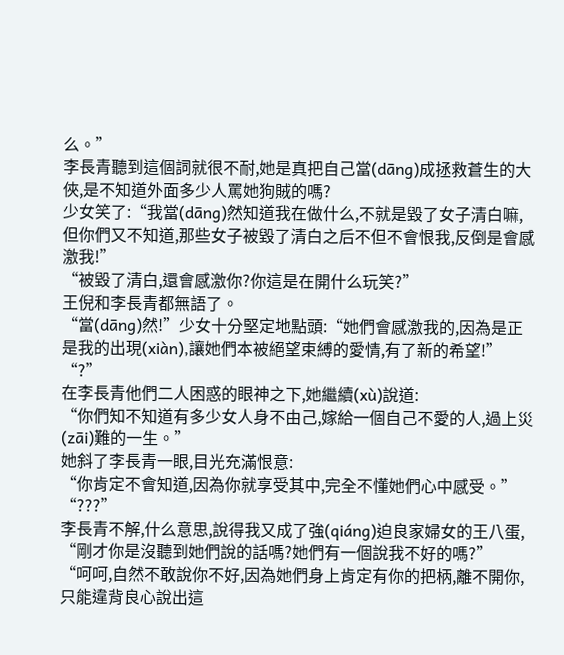么。”
李長青聽到這個詞就很不耐,她是真把自己當(dāng)成拯救蒼生的大俠,是不知道外面多少人罵她狗賊的嗎?
少女笑了:“我當(dāng)然知道我在做什么,不就是毀了女子清白嘛,但你們又不知道,那些女子被毀了清白之后不但不會恨我,反倒是會感激我!”
“被毀了清白,還會感激你?你這是在開什么玩笑?”
王倪和李長青都無語了。
“當(dāng)然!”少女十分堅定地點頭:“她們會感激我的,因為是正是我的出現(xiàn),讓她們本被絕望束縛的愛情,有了新的希望!”
“?”
在李長青他們二人困惑的眼神之下,她繼續(xù)說道:
“你們知不知道有多少女人身不由己,嫁給一個自己不愛的人,過上災(zāi)難的一生。”
她斜了李長青一眼,目光充滿恨意:
“你肯定不會知道,因為你就享受其中,完全不懂她們心中感受。”
“???”
李長青不解,什么意思,說得我又成了強(qiáng)迫良家婦女的王八蛋,
“剛才你是沒聽到她們說的話嗎?她們有一個說我不好的嗎?”
“呵呵,自然不敢說你不好,因為她們身上肯定有你的把柄,離不開你,只能違背良心說出這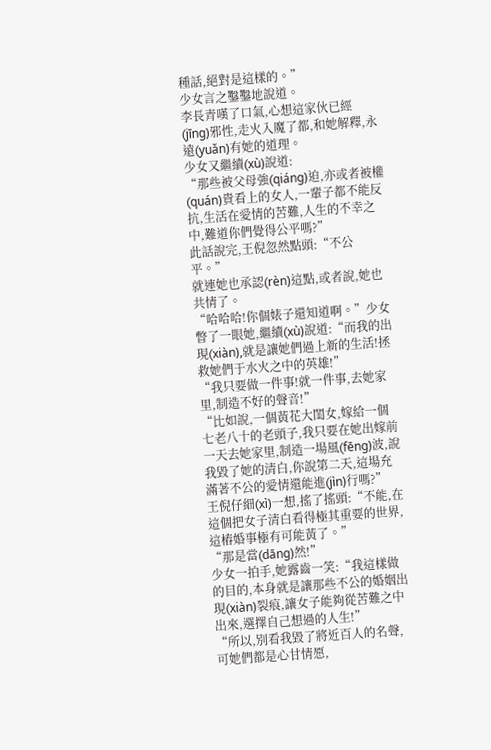種話,絕對是這樣的。”
少女言之鑿鑿地說道。
李長青嘆了口氣,心想這家伙已經(jīng)邪性,走火入魔了都,和她解釋,永遠(yuǎn)有她的道理。
少女又繼續(xù)說道:
“那些被父母強(qiáng)迫,亦或者被權(quán)貴看上的女人,一輩子都不能反抗,生活在愛情的苦難,人生的不幸之中,難道你們覺得公平嗎?”
此話說完,王倪忽然點頭:“不公平。”
就連她也承認(rèn)這點,或者說,她也共情了。
“哈哈哈!你個婊子還知道啊。”少女瞥了一眼她,繼續(xù)說道:“而我的出現(xiàn),就是讓她們過上新的生活!拯救她們于水火之中的英雄!”
“我只要做一件事!就一件事,去她家里,制造不好的聲音!”
“比如說,一個黃花大閨女,嫁給一個七老八十的老頭子,我只要在她出嫁前一天去她家里,制造一場風(fēng)波,說我毀了她的清白,你說第二天,這場充滿著不公的愛情還能進(jìn)行嗎?”
王倪仔細(xì)一想,搖了搖頭:“不能,在這個把女子清白看得極其重要的世界,這樁婚事極有可能黃了。”
“那是當(dāng)然!”
少女一拍手,她露齒一笑:“我這樣做的目的,本身就是讓那些不公的婚姻出現(xiàn)裂痕,讓女子能夠從苦難之中出來,選擇自己想過的人生!”
“所以,別看我毀了將近百人的名聲,可她們都是心甘情愿,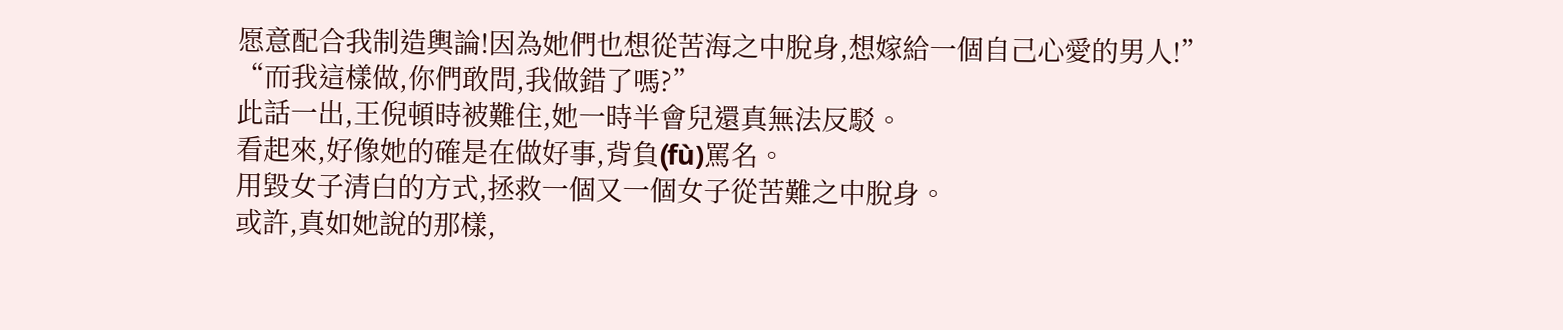愿意配合我制造輿論!因為她們也想從苦海之中脫身,想嫁給一個自己心愛的男人!”
“而我這樣做,你們敢問,我做錯了嗎?”
此話一出,王倪頓時被難住,她一時半會兒還真無法反駁。
看起來,好像她的確是在做好事,背負(fù)罵名。
用毀女子清白的方式,拯救一個又一個女子從苦難之中脫身。
或許,真如她說的那樣,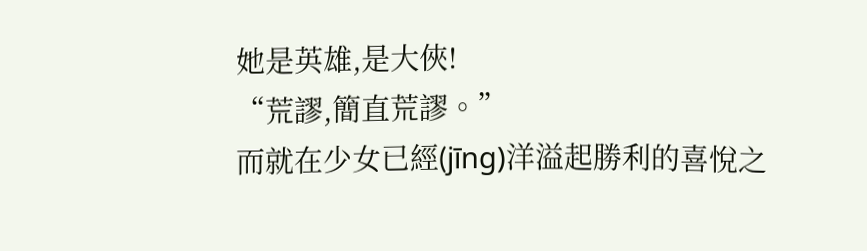她是英雄,是大俠!
“荒謬,簡直荒謬。”
而就在少女已經(jīng)洋溢起勝利的喜悅之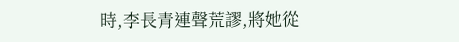時,李長青連聲荒謬,將她從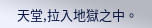天堂,拉入地獄之中。